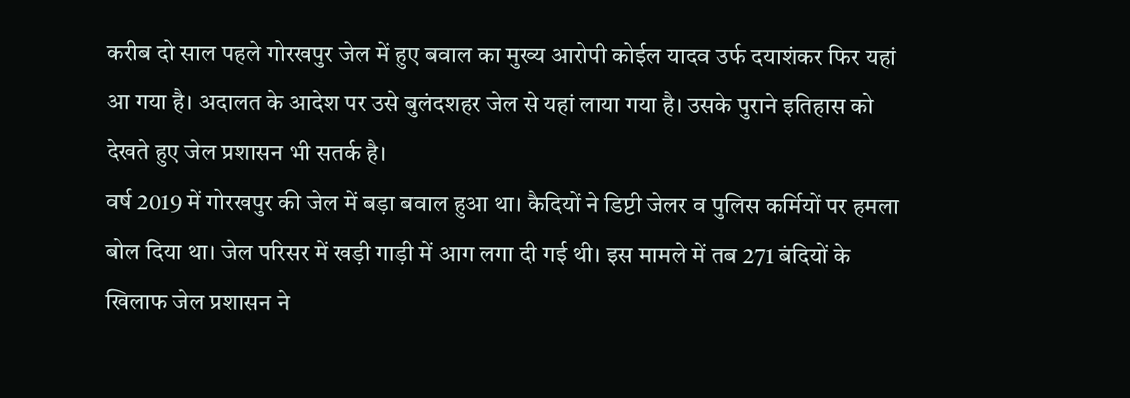करीब दो साल पहले गोरखपुर जेल में हुए बवाल का मुख्य आरोपी कोईल यादव उर्फ दयाशंकर फिर यहां आ गया है। अदालत के आदेश पर उसे बुलंदशहर जेल से यहां लाया गया है। उसके पुराने इतिहास को देखते हुए जेल प्रशासन भी सतर्क है।
वर्ष 2019 में गोरखपुर की जेल में बड़ा बवाल हुआ था। कैदियों ने डिप्टी जेलर व पुलिस कर्मियों पर हमला बोल दिया था। जेल परिसर में खड़ी गाड़ी में आग लगा दी गई थी। इस मामले में तब 271 बंदियों के खिलाफ जेल प्रशासन ने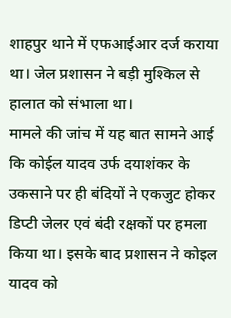शाहपुर थाने में एफआईआर दर्ज कराया था। जेल प्रशासन ने बड़ी मुश्किल से हालात को संभाला था।
मामले की जांच में यह बात सामने आई कि कोईल यादव उर्फ दयाशंकर के उकसाने पर ही बंदियों ने एकजुट होकर डिप्टी जेलर एवं बंदी रक्षकों पर हमला किया था। इसके बाद प्रशासन ने कोइल यादव को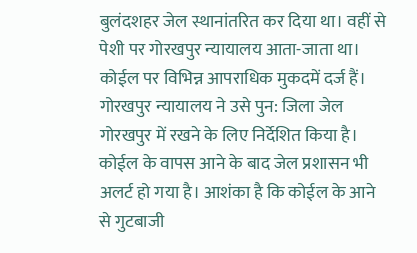बुलंदशहर जेल स्थानांतरित कर दिया था। वहीं से पेशी पर गोरखपुर न्यायालय आता-जाता था। कोईल पर विभिन्न आपराधिक मुकदमें दर्ज हैं।
गोरखपुर न्यायालय ने उसे पुन: जिला जेल गोरखपुर में रखने के लिए निर्देशित किया है। कोईल के वापस आने के बाद जेल प्रशासन भी अलर्ट हो गया है। आशंका है कि कोईल के आने से गुटबाजी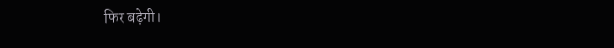फिर बढ़ेगी।